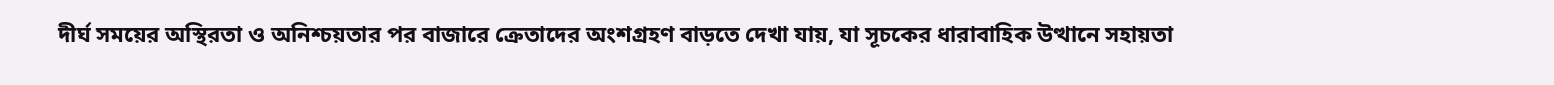দীর্ঘ সময়ের অস্থিরতা ও অনিশ্চয়তার পর বাজারে ক্রেতাদের অংশগ্রহণ বাড়তে দেখা যায়, যা সূচকের ধারাবাহিক উত্থানে সহায়তা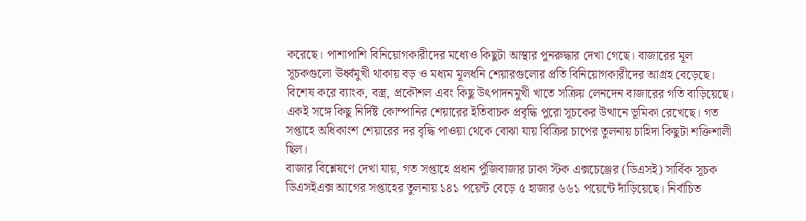করেছে। পাশাপাশি বিনিয়োগকারীদের মধ্যেও কিছুটা আস্থার পুনরুদ্ধার দেখা গেছে। বাজারের মূল সূচকগুলো ঊর্ধ্বমুখী থাকায় বড় ও মধ্যম মূলধনি শেয়ারগুলোর প্রতি বিনিয়োগকারীদের আগ্রহ বেড়েছে।
বিশেষ করে ব্যাংক, বস্ত্র, প্রকৌশল এবং কিছু উৎপাদনমুখী খাতে সক্রিয় লেনদেন বাজারের গতি বাড়িয়েছে। একই সঙ্গে কিছু নির্দিষ্ট কোম্পানির শেয়ারের ইতিবাচক প্রবৃদ্ধি পুরো সূচকের উত্থানে ভূমিকা রেখেছে। গত সপ্তাহে অধিকাংশ শেয়ারের দর বৃদ্ধি পাওয়া থেকে বোঝা যায় বিক্রির চাপের তুলনায় চাহিদা কিছুটা শক্তিশালী ছিল।
বাজার বিশ্লেষণে দেখা যায়, গত সপ্তাহে প্রধান পুঁজিবাজার ঢাকা স্টক এক্সচেঞ্জের (ডিএসই) সার্বিক সূচক ডিএসইএক্স আগের সপ্তাহের তুলনায় ১৪১ পয়েন্ট বেড়ে ৫ হাজার ৬৬১ পয়েন্টে দাঁড়িয়েছে। নির্বাচিত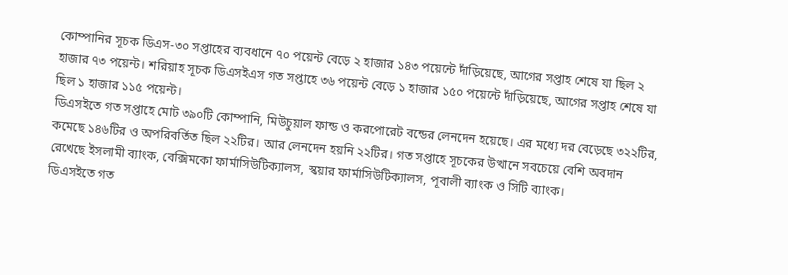কোম্পানির সূচক ডিএস-৩০ সপ্তাহের ব্যবধানে ৭০ পয়েন্ট বেড়ে ২ হাজার ১৪৩ পয়েন্টে দাঁড়িয়েছে, আগের সপ্তাহ শেষে যা ছিল ২ হাজার ৭৩ পয়েন্ট। শরিয়াহ সূচক ডিএসইএস গত সপ্তাহে ৩৬ পয়েন্ট বেড়ে ১ হাজার ১৫০ পয়েন্টে দাঁড়িয়েছে, আগের সপ্তাহ শেষে যা ছিল ১ হাজার ১১৫ পয়েন্ট।
ডিএসইতে গত সপ্তাহে মোট ৩৯০টি কোম্পানি, মিউচুয়াল ফান্ড ও করপোরেট বন্ডের লেনদেন হয়েছে। এর মধ্যে দর বেড়েছে ৩২২টির, কমেছে ১৪৬টির ও অপরিবর্তিত ছিল ২২টির। আর লেনদেন হয়নি ২২টির। গত সপ্তাহে সূচকের উত্থানে সবচেয়ে বেশি অবদান রেখেছে ইসলামী ব্যাংক, বেক্সিমকো ফার্মাসিউটিক্যালস, স্কয়ার ফার্মাসিউটিক্যালস, পূবালী ব্যাংক ও সিটি ব্যাংক।
ডিএসইতে গত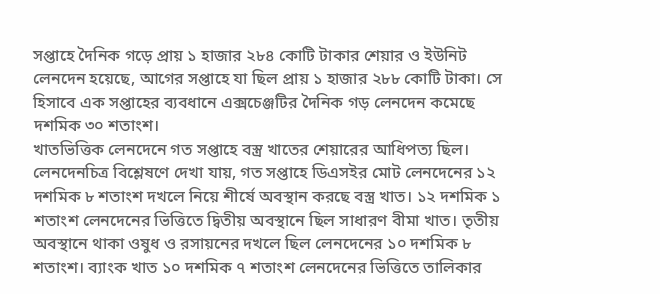সপ্তাহে দৈনিক গড়ে প্রায় ১ হাজার ২৮৪ কোটি টাকার শেয়ার ও ইউনিট লেনদেন হয়েছে, আগের সপ্তাহে যা ছিল প্রায় ১ হাজার ২৮৮ কোটি টাকা। সে হিসাবে এক সপ্তাহের ব্যবধানে এক্সচেঞ্জটির দৈনিক গড় লেনদেন কমেছে দশমিক ৩০ শতাংশ।
খাতভিত্তিক লেনদেনে গত সপ্তাহে বস্ত্র খাতের শেয়ারের আধিপত্য ছিল। লেনদেনচিত্র বিশ্লেষণে দেখা যায়, গত সপ্তাহে ডিএসইর মোট লেনদেনের ১২ দশমিক ৮ শতাংশ দখলে নিয়ে শীর্ষে অবস্থান করছে বস্ত্র খাত। ১২ দশমিক ১ শতাংশ লেনদেনের ভিত্তিতে দ্বিতীয় অবস্থানে ছিল সাধারণ বীমা খাত। তৃতীয় অবস্থানে থাকা ওষুধ ও রসায়নের দখলে ছিল লেনদেনের ১০ দশমিক ৮ শতাংশ। ব্যাংক খাত ১০ দশমিক ৭ শতাংশ লেনদেনের ভিত্তিতে তালিকার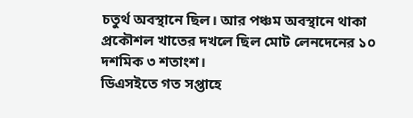চতুর্থ অবস্থানে ছিল। আর পঞ্চম অবস্থানে থাকা প্রকৌশল খাতের দখলে ছিল মোট লেনদেনের ১০ দশমিক ৩ শতাংশ।
ডিএসইতে গত সপ্তাহে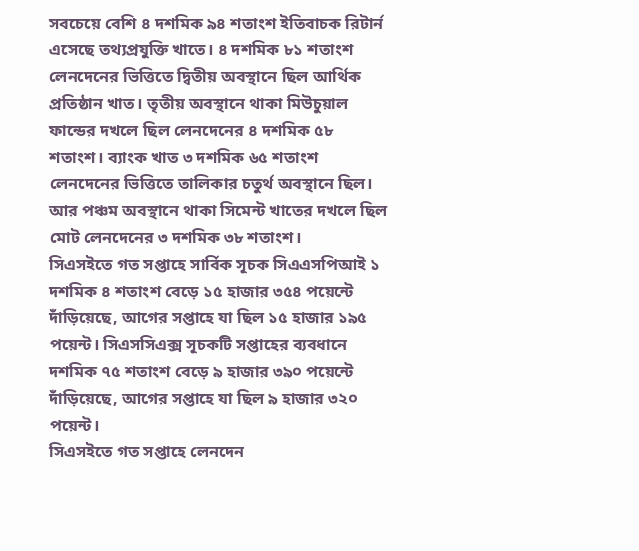সবচেয়ে বেশি ৪ দশমিক ৯৪ শতাংশ ইতিবাচক রিটার্ন এসেছে তথ্যপ্রযুক্তি খাতে। ৪ দশমিক ৮১ শতাংশ লেনদেনের ভিত্তিতে দ্বিতীয় অবস্থানে ছিল আর্থিক প্রতিষ্ঠান খাত। তৃতীয় অবস্থানে থাকা মিউচুয়াল ফান্ডের দখলে ছিল লেনদেনের ৪ দশমিক ৫৮ শতাংশ। ব্যাংক খাত ৩ দশমিক ৬৫ শতাংশ লেনদেনের ভিত্তিতে তালিকার চতুর্থ অবস্থানে ছিল। আর পঞ্চম অবস্থানে থাকা সিমেন্ট খাতের দখলে ছিল মোট লেনদেনের ৩ দশমিক ৩৮ শতাংশ।
সিএসইতে গত সপ্তাহে সার্বিক সূচক সিএএসপিআই ১ দশমিক ৪ শতাংশ বেড়ে ১৫ হাজার ৩৫৪ পয়েন্টে দাঁড়িয়েছে, আগের সপ্তাহে যা ছিল ১৫ হাজার ১৯৫ পয়েন্ট। সিএসসিএক্স সূচকটি সপ্তাহের ব্যবধানে দশমিক ৭৫ শতাংশ বেড়ে ৯ হাজার ৩৯০ পয়েন্টে দাঁড়িয়েছে, আগের সপ্তাহে যা ছিল ৯ হাজার ৩২০ পয়েন্ট।
সিএসইতে গত সপ্তাহে লেনদেন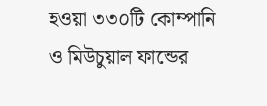হওয়া ৩৩০টি কোম্পানি ও মিউচুয়াল ফান্ডের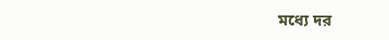মধ্যে দর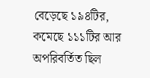বেড়েছে ১৯৪টির, কমেছে ১১১টির আর অপরিবর্তিত ছিল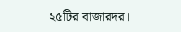২৫টির বাজারদর।